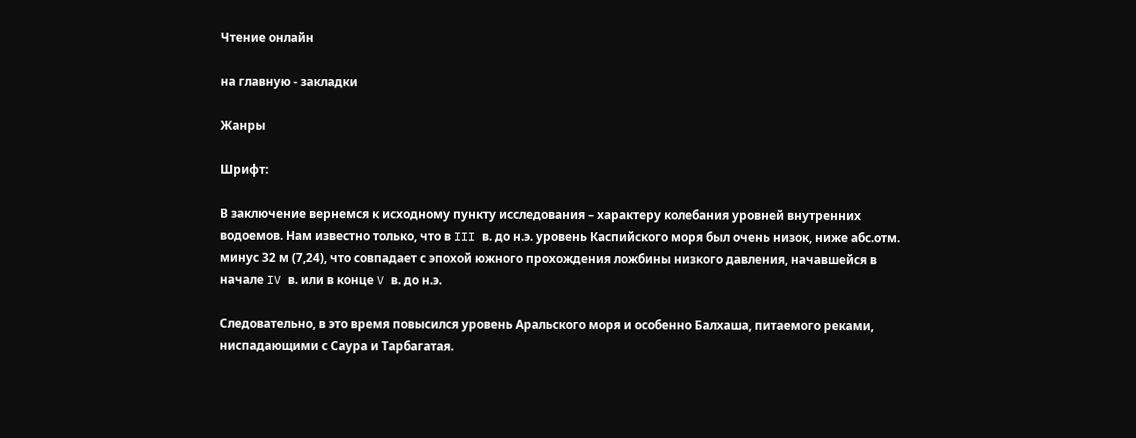Чтение онлайн

на главную - закладки

Жанры

Шрифт:

В заключение вернемся к исходному пункту исследования – характеру колебания уровней внутренних водоемов. Нам известно только, что в III в. до н.э. уровень Каспийского моря был очень низок, ниже абс.отм. минус 32 м (7,24), что совпадает с эпохой южного прохождения ложбины низкого давления, начавшейся в начале IV в. или в конце V в. до н.э.

Следовательно, в это время повысился уровень Аральского моря и особенно Балхаша, питаемого реками, ниспадающими с Саура и Тарбагатая.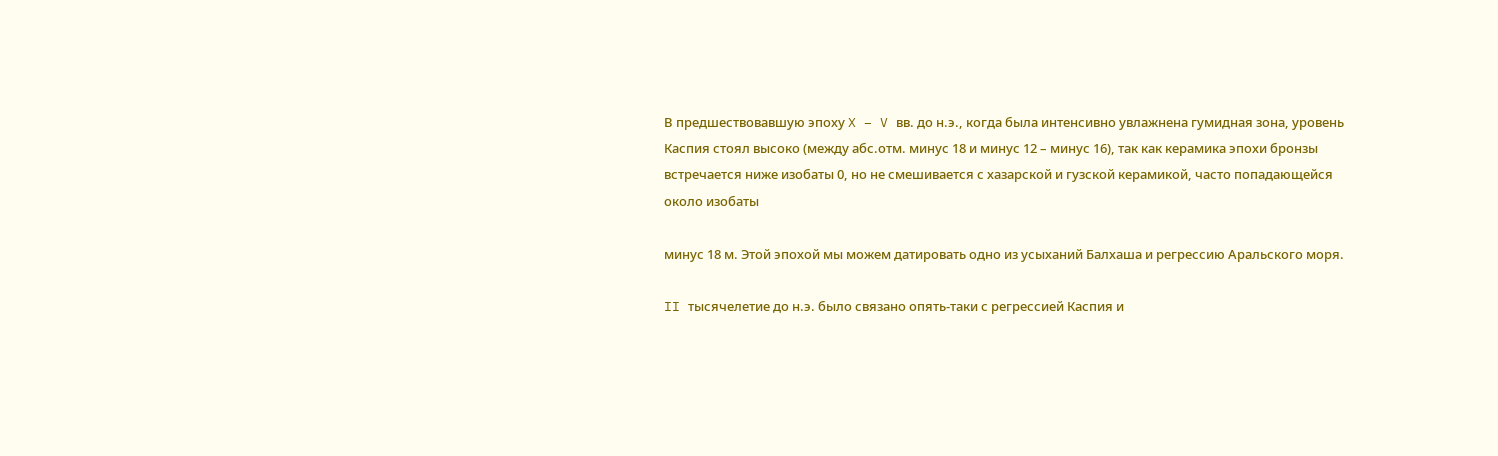В предшествовавшую эпоху X – V вв. до н.э., когда была интенсивно увлажнена гумидная зона, уровень Каспия стоял высоко (между абс.отм. минус 18 и минус 12 – минус 16), так как керамика эпохи бронзы встречается ниже изобаты 0, но не смешивается с хазарской и гузской керамикой, часто попадающейся около изобаты

минус 18 м. Этой эпохой мы можем датировать одно из усыханий Балхаша и регрессию Аральского моря.

II тысячелетие до н.э. было связано опять-таки с регрессией Каспия и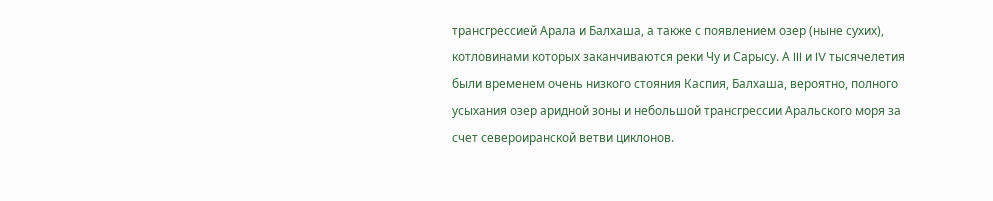трансгрессией Арала и Балхаша, а также с появлением озер (ныне сухих), котловинами которых заканчиваются реки Чу и Сарысу. А III и IV тысячелетия были временем очень низкого стояния Каспия, Балхаша, вероятно, полного усыхания озер аридной зоны и небольшой трансгрессии Аральского моря за счет североиранской ветви циклонов.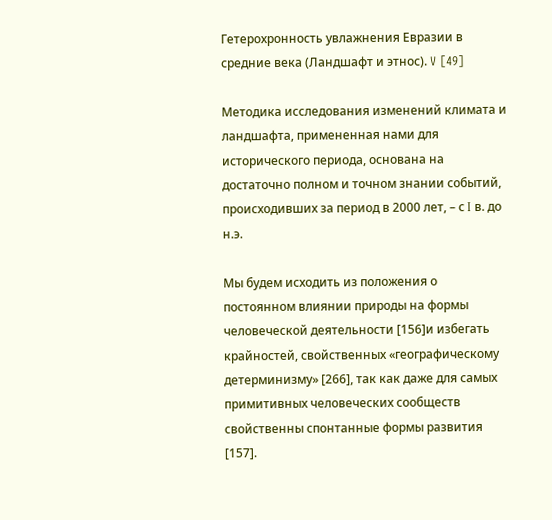Гетерохронность увлажнения Евразии в средние века (Ландшафт и этнос). V [49]

Методика исследования изменений климата и ландшафта, примененная нами для исторического периода, основана на достаточно полном и точном знании событий, происходивших за период в 2000 лет, – с I в. до н.э.

Мы будем исходить из положения о постоянном влиянии природы на формы человеческой деятельности [156]и избегать крайностей, свойственных «географическому детерминизму» [266], так как даже для самых примитивных человеческих сообществ свойственны спонтанные формы развития [157].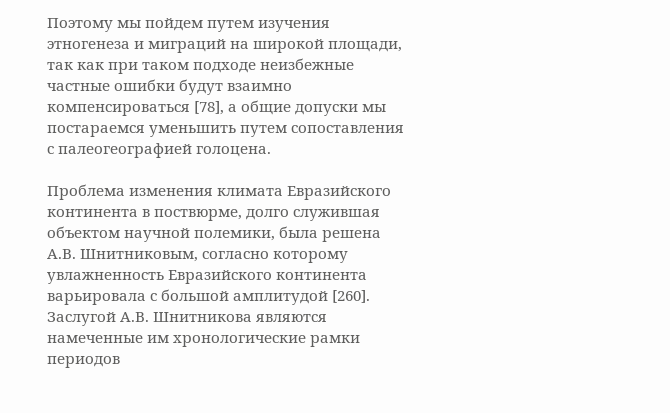Поэтому мы пойдем путем изучения этногенеза и миграций на широкой площади, так как при таком подходе неизбежные частные ошибки будут взаимно компенсироваться [78], а общие допуски мы постараемся уменьшить путем сопоставления с палеогеографией голоцена.

Проблема изменения климата Евразийского континента в поствюрме, долго служившая объектом научной полемики, была решена А.В. Шнитниковым, согласно которому увлажненность Евразийского континента варьировала с большой амплитудой [260]. Заслугой А.В. Шнитникова являются намеченные им хронологические рамки периодов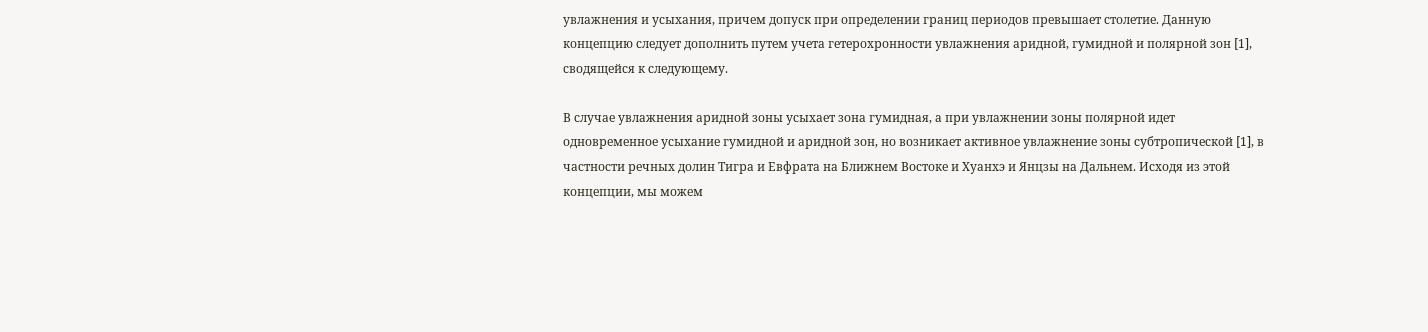увлажнения и усыхания, причем допуск при определении границ периодов превышает столетие. Данную концепцию следует дополнить путем учета гетерохронности увлажнения аридной, гумидной и полярной зон [1], сводящейся к следующему.

В случае увлажнения аридной зоны усыхает зона гумидная, а при увлажнении зоны полярной идет одновременное усыхание гумидной и аридной зон, но возникает активное увлажнение зоны субтропической [1], в частности речных долин Тигра и Евфрата на Ближнем Востоке и Хуанхэ и Янцзы на Дальнем. Исходя из этой концепции, мы можем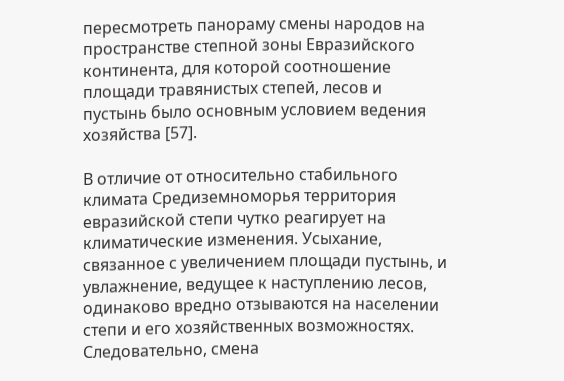пересмотреть панораму смены народов на пространстве степной зоны Евразийского континента, для которой соотношение площади травянистых степей, лесов и пустынь было основным условием ведения хозяйства [57].

В отличие от относительно стабильного климата Средиземноморья территория евразийской степи чутко реагирует на климатические изменения. Усыхание, связанное с увеличением площади пустынь, и увлажнение, ведущее к наступлению лесов, одинаково вредно отзываются на населении степи и его хозяйственных возможностях. Следовательно, смена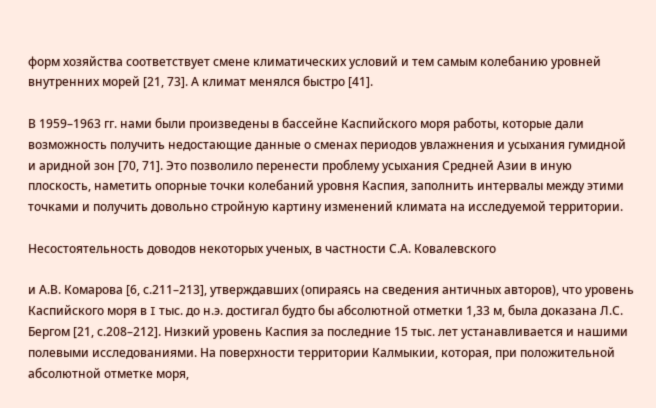форм хозяйства соответствует смене климатических условий и тем самым колебанию уровней внутренних морей [21, 73]. А климат менялся быстро [41].

В 1959–1963 гг. нами были произведены в бассейне Каспийского моря работы, которые дали возможность получить недостающие данные о сменах периодов увлажнения и усыхания гумидной и аридной зон [70, 71]. Это позволило перенести проблему усыхания Средней Азии в иную плоскость, наметить опорные точки колебаний уровня Каспия, заполнить интервалы между этими точками и получить довольно стройную картину изменений климата на исследуемой территории.

Несостоятельность доводов некоторых ученых, в частности С.А. Ковалевского

и А.В. Комарова [6, с.211–213], утверждавших (опираясь на сведения античных авторов), что уровень Каспийского моря в I тыс. до н.э. достигал будто бы абсолютной отметки 1,33 м, была доказана Л.С. Бергом [21, с.208–212]. Низкий уровень Каспия за последние 15 тыс. лет устанавливается и нашими полевыми исследованиями. На поверхности территории Калмыкии, которая, при положительной абсолютной отметке моря,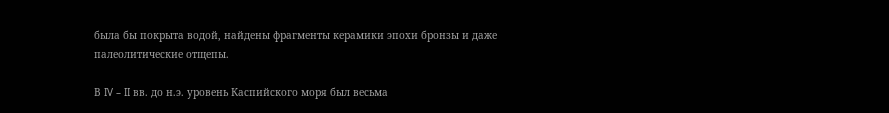была бы покрыта водой, найдены фрагменты керамики эпохи бронзы и даже палеолитические отщепы.

В IV – II вв. до н.э. уровень Каспийского моря был весьма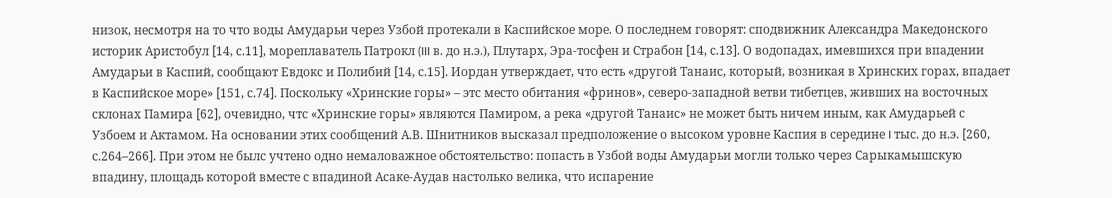низок, несмотря на то что воды Амударьи через Узбой протекали в Каспийское море. О последнем говорят: сподвижник Александра Македонского историк Аристобул [14, с.11], мореплаватель Патрокл (III в. до н.э.), Плутарх, Эра-тосфен и Страбон [14, с.13]. О водопадах, имевшихся при впадении Амударьи в Каспий, сообщают Евдокс и Полибий [14, с.15]. Иордан утверждает, что есть «другой Танаис, который, возникая в Хринских горах, впадает в Каспийское море» [151, с.74]. Поскольку «Хринские горы» – этс место обитания «фринов», северо-западной ветви тибетцев, живших на восточных склонах Памира [62], очевидно, чтс «Хринские горы» являются Памиром, а река «другой Танаис» не может быть ничем иным, как Амударьей с Узбоем и Актамом. На основании этих сообщений А.В. Шнитников высказал предположение о высоком уровне Каспия в середине I тыс. до н.э. [260, с.264–266]. При этом не былс учтено одно немаловажное обстоятельство: попасть в Узбой воды Амударьи могли только через Сарыкамышскую впадину, площадь которой вместе с впадиной Асаке-Аудав настолько велика, что испарение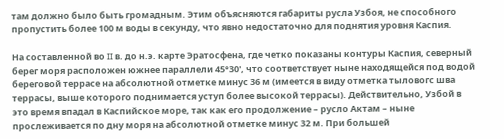там должно было быть громадным. Этим объясняются габариты русла Узбоя, не способного пропустить более 100 м воды в секунду, что явно недостаточно для поднятия уровня Каспия.

На составленной во II в. до н.э. карте Эратосфена, где четко показаны контуры Каспия, северный берег моря расположен южнее параллели 45°30', что соответствует ныне находящейся под водой береговой террасе на абсолютной отметке минус 36 м (имеется в виду отметка тыловогс шва террасы, выше которого поднимается уступ более высокой террасы). Действительно, Узбой в это время впадал в Каспийское море, так как его продолжение – русло Актам – ныне прослеживается по дну моря на абсолютной отметке минус 32 м. При большей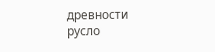древности русло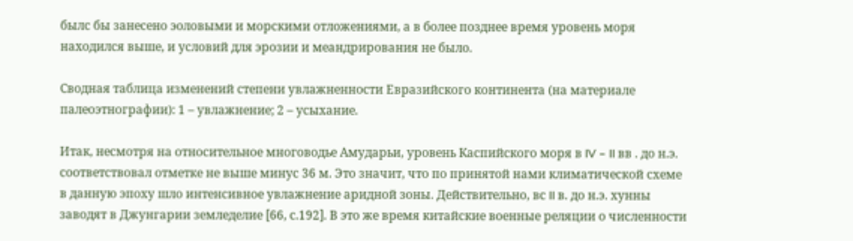былс бы занесено эоловыми и морскими отложениями, а в более позднее время уровень моря находился выше, и условий для эрозии и меандрирования не было.

Сводная таблица изменений степени увлажненности Евразийского континента (на материале палеоэтнографии): 1 – увлажнение; 2 – усыхание.

Итак, несмотря на относительное многоводье Амударьи, уровень Каспийского моря в IV – II вв . до н.э. соответствовал отметке не выше минус 36 м. Это значит, что по принятой нами климатической схеме в данную эпоху шло интенсивное увлажнение аридной зоны. Действительно, вс II в. до н.э. хунны заводят в Джунгарии земледелие [66, с.192]. В это же время китайские военные реляции о численности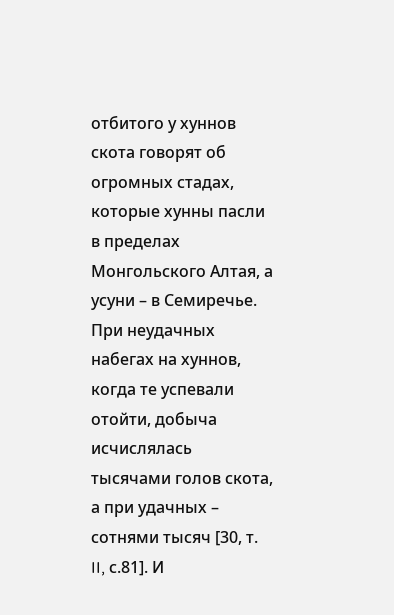отбитого у хуннов скота говорят об огромных стадах, которые хунны пасли в пределах Монгольского Алтая, а усуни – в Семиречье. При неудачных набегах на хуннов, когда те успевали отойти, добыча исчислялась тысячами голов скота, а при удачных – сотнями тысяч [30, т. II, с.81]. И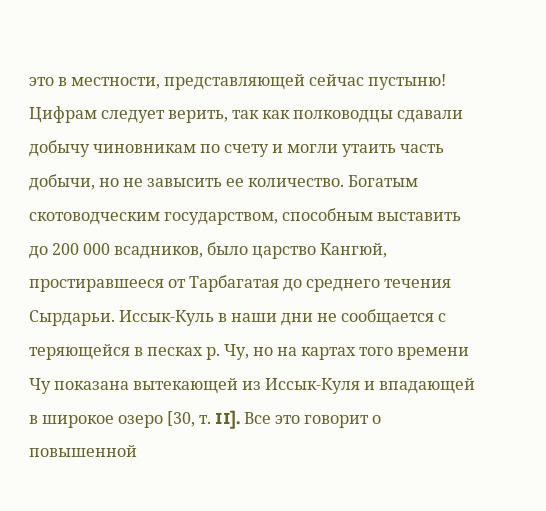это в местности, представляющей сейчас пустыню! Цифрам следует верить, так как полководцы сдавали добычу чиновникам по счету и могли утаить часть добычи, но не завысить ее количество. Богатым скотоводческим государством, способным выставить до 200 000 всадников, было царство Кангюй, простиравшееся от Тарбагатая до среднего течения Сырдарьи. Иссык-Куль в наши дни не сообщается с теряющейся в песках р. Чу, но на картах того времени Чу показана вытекающей из Иссык-Куля и впадающей в широкое озеро [30, т. II]. Все это говорит о повышенной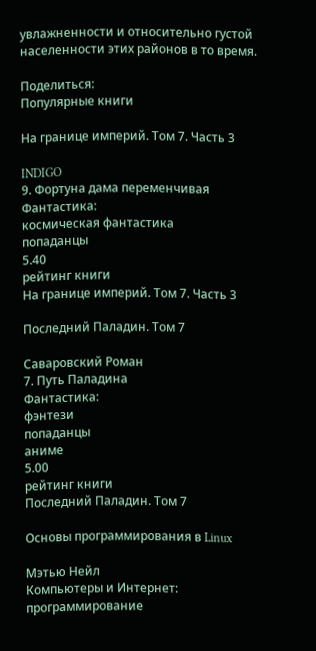увлажненности и относительно густой населенности этих районов в то время.

Поделиться:
Популярные книги

На границе империй. Том 7. Часть 3

INDIGO
9. Фортуна дама переменчивая
Фантастика:
космическая фантастика
попаданцы
5.40
рейтинг книги
На границе империй. Том 7. Часть 3

Последний Паладин. Том 7

Саваровский Роман
7. Путь Паладина
Фантастика:
фэнтези
попаданцы
аниме
5.00
рейтинг книги
Последний Паладин. Том 7

Основы программирования в Linux

Мэтью Нейл
Компьютеры и Интернет:
программирование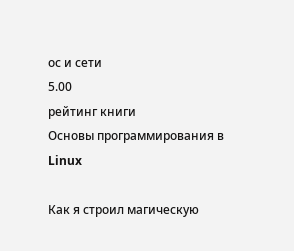ос и сети
5.00
рейтинг книги
Основы программирования в Linux

Как я строил магическую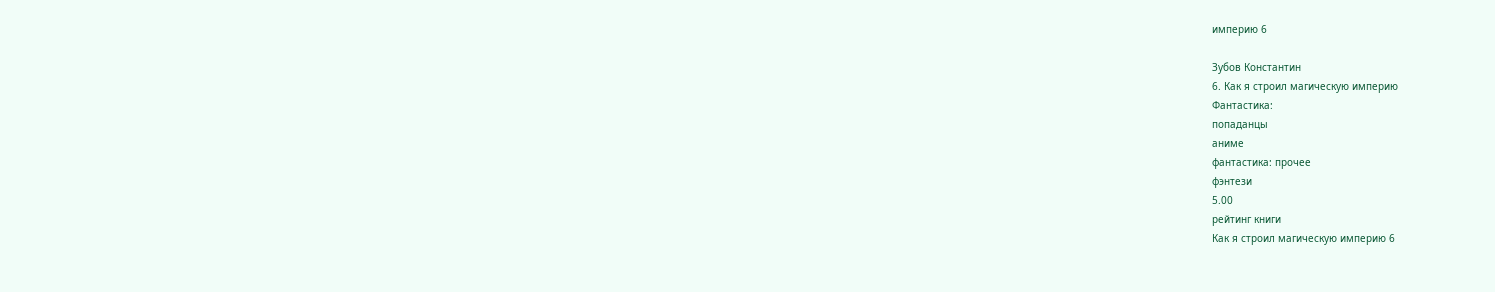империю 6

Зубов Константин
6. Как я строил магическую империю
Фантастика:
попаданцы
аниме
фантастика: прочее
фэнтези
5.00
рейтинг книги
Как я строил магическую империю 6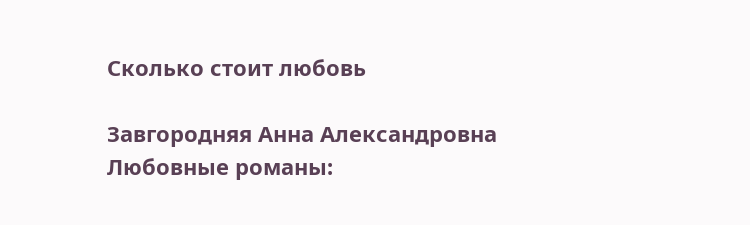Сколько стоит любовь

Завгородняя Анна Александровна
Любовные романы: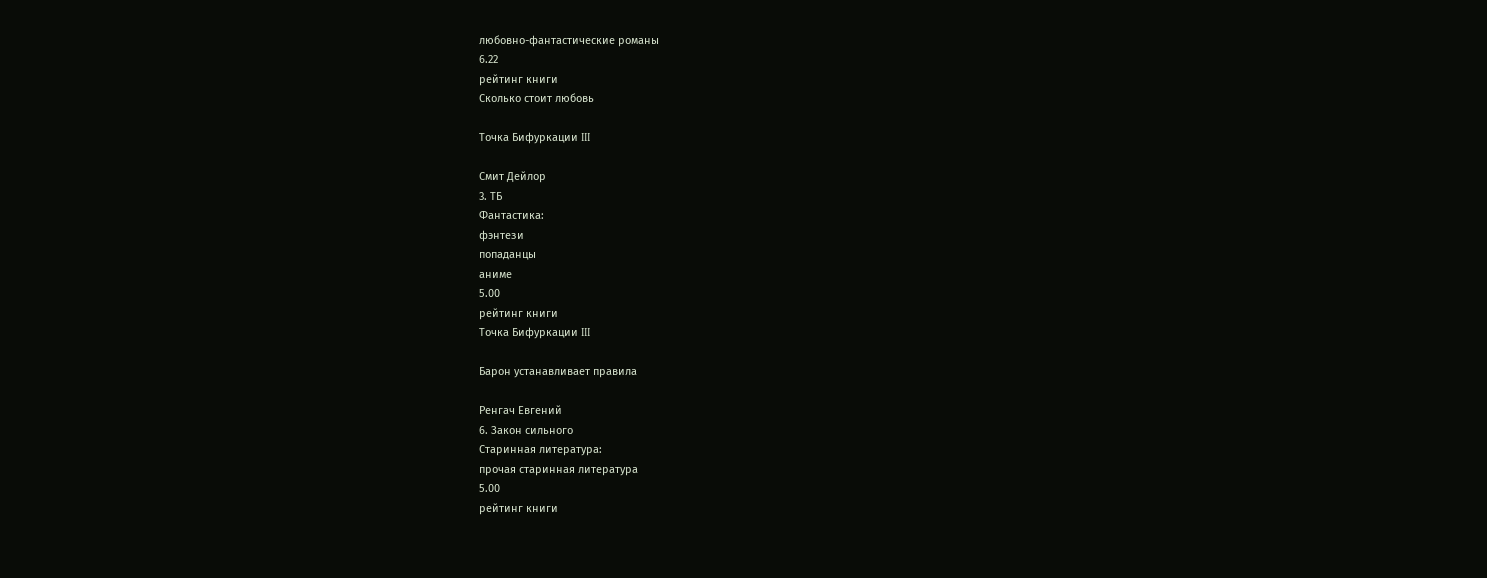любовно-фантастические романы
6.22
рейтинг книги
Сколько стоит любовь

Точка Бифуркации III

Смит Дейлор
3. ТБ
Фантастика:
фэнтези
попаданцы
аниме
5.00
рейтинг книги
Точка Бифуркации III

Барон устанавливает правила

Ренгач Евгений
6. Закон сильного
Старинная литература:
прочая старинная литература
5.00
рейтинг книги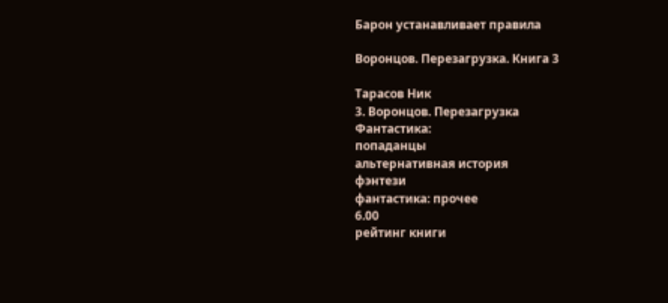Барон устанавливает правила

Воронцов. Перезагрузка. Книга 3

Тарасов Ник
3. Воронцов. Перезагрузка
Фантастика:
попаданцы
альтернативная история
фэнтези
фантастика: прочее
6.00
рейтинг книги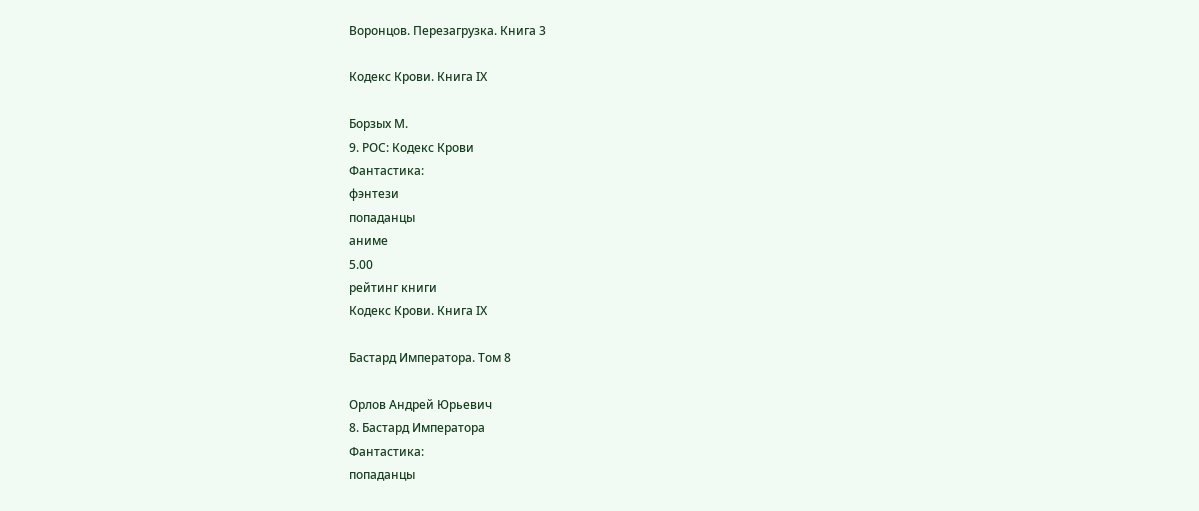Воронцов. Перезагрузка. Книга 3

Кодекс Крови. Книга IХ

Борзых М.
9. РОС: Кодекс Крови
Фантастика:
фэнтези
попаданцы
аниме
5.00
рейтинг книги
Кодекс Крови. Книга IХ

Бастард Императора. Том 8

Орлов Андрей Юрьевич
8. Бастард Императора
Фантастика:
попаданцы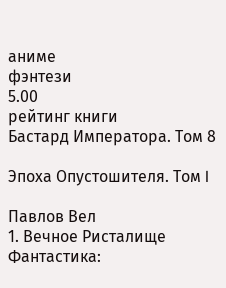аниме
фэнтези
5.00
рейтинг книги
Бастард Императора. Том 8

Эпоха Опустошителя. Том I

Павлов Вел
1. Вечное Ристалище
Фантастика: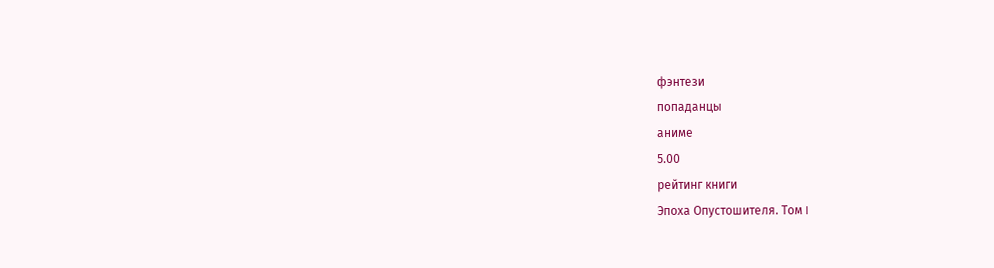фэнтези
попаданцы
аниме
5.00
рейтинг книги
Эпоха Опустошителя. Том I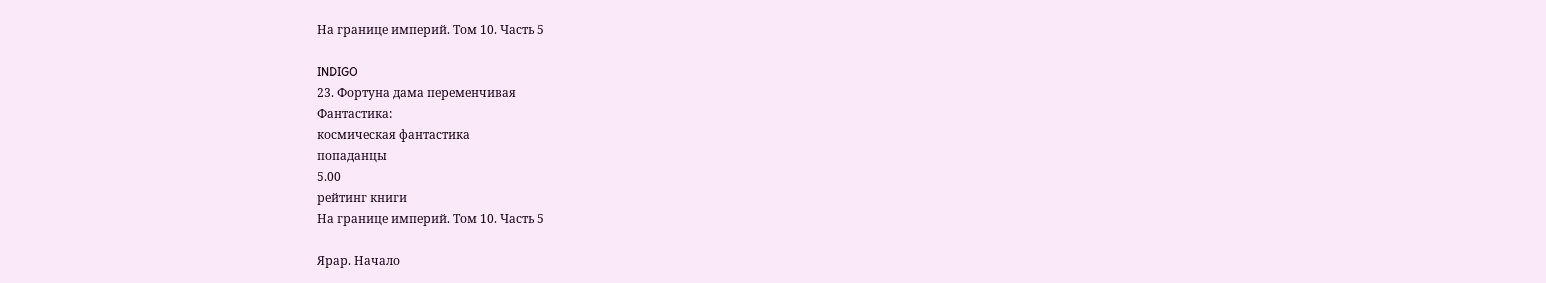На границе империй. Том 10. Часть 5

INDIGO
23. Фортуна дама переменчивая
Фантастика:
космическая фантастика
попаданцы
5.00
рейтинг книги
На границе империй. Том 10. Часть 5

Ярар. Начало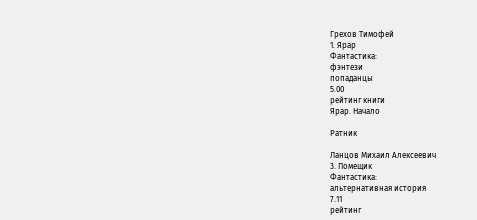Грехов Тимофей
1. Ярар
Фантастика:
фэнтези
попаданцы
5.00
рейтинг книги
Ярар. Начало

Ратник

Ланцов Михаил Алексеевич
3. Помещик
Фантастика:
альтернативная история
7.11
рейтинг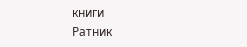книги
Ратник